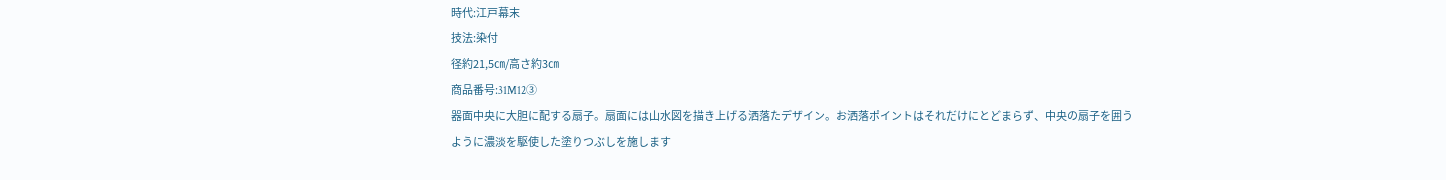時代:江戸幕末
技法:染付
径約21,5㎝/高さ約3㎝
商品番号:31M12③
器面中央に大胆に配する扇子。扇面には山水図を描き上げる洒落たデザイン。お洒落ポイントはそれだけにとどまらず、中央の扇子を囲うように濃淡を駆使した塗りつぶしを施します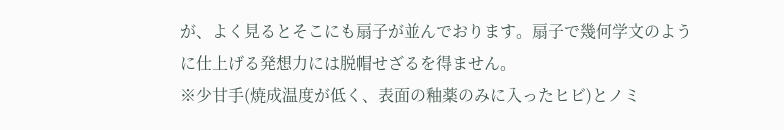が、よく見るとそこにも扇子が並んでおります。扇子で幾何学文のように仕上げる発想力には脱帽せざるを得ません。
※少甘手(焼成温度が低く、表面の釉薬のみに入ったヒビ)とノミ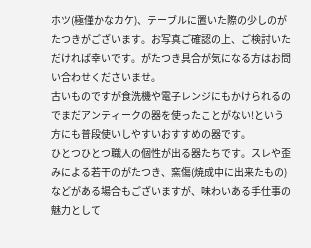ホツ(極僅かなカケ)、テーブルに置いた際の少しのがたつきがございます。お写真ご確認の上、ご検討いただければ幸いです。がたつき具合が気になる方はお問い合わせくださいませ。
古いものですが食洗機や電子レンジにもかけられるのでまだアンティークの器を使ったことがない!という方にも普段使いしやすいおすすめの器です。
ひとつひとつ職人の個性が出る器たちです。スレや歪みによる若干のがたつき、窯傷(焼成中に出来たもの)などがある場合もございますが、味わいある手仕事の魅力として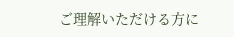ご理解いただける方に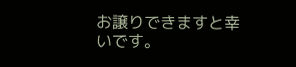お譲りできますと幸いです。